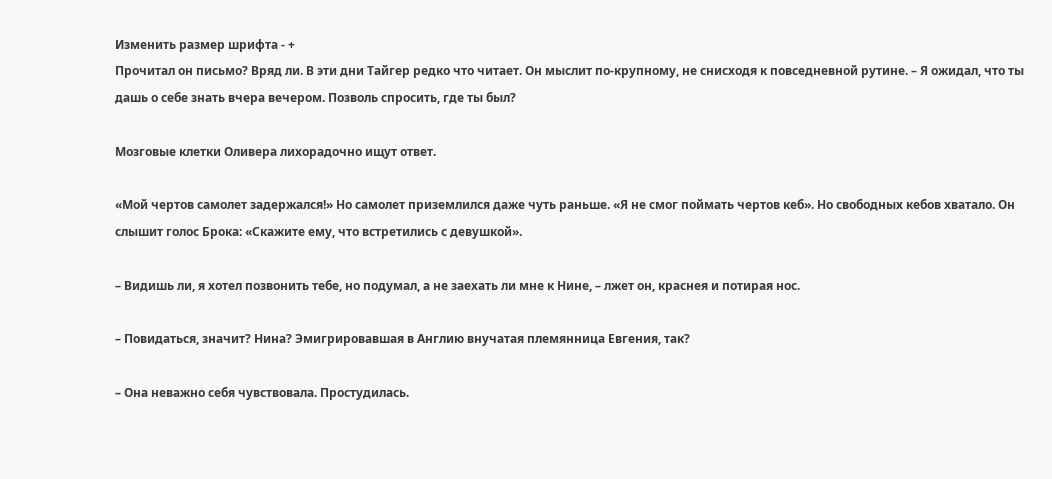Изменить размер шрифта - +
Прочитал он письмо? Вряд ли. В эти дни Тайгер редко что читает. Он мыслит по-крупному, не снисходя к повседневной рутине. – Я ожидал, что ты дашь о себе знать вчера вечером. Позволь спросить, где ты был?

Мозговые клетки Оливера лихорадочно ищут ответ.

«Мой чертов самолет задержался!» Но самолет приземлился даже чуть раньше. «Я не смог поймать чертов кеб». Но свободных кебов хватало. Он слышит голос Брока: «Скажите ему, что встретились с девушкой».

– Видишь ли, я хотел позвонить тебе, но подумал, а не заехать ли мне к Нине, – лжет он, краснея и потирая нос.

– Повидаться, значит? Нина? Эмигрировавшая в Англию внучатая племянница Евгения, так?

– Она неважно себя чувствовала. Простудилась.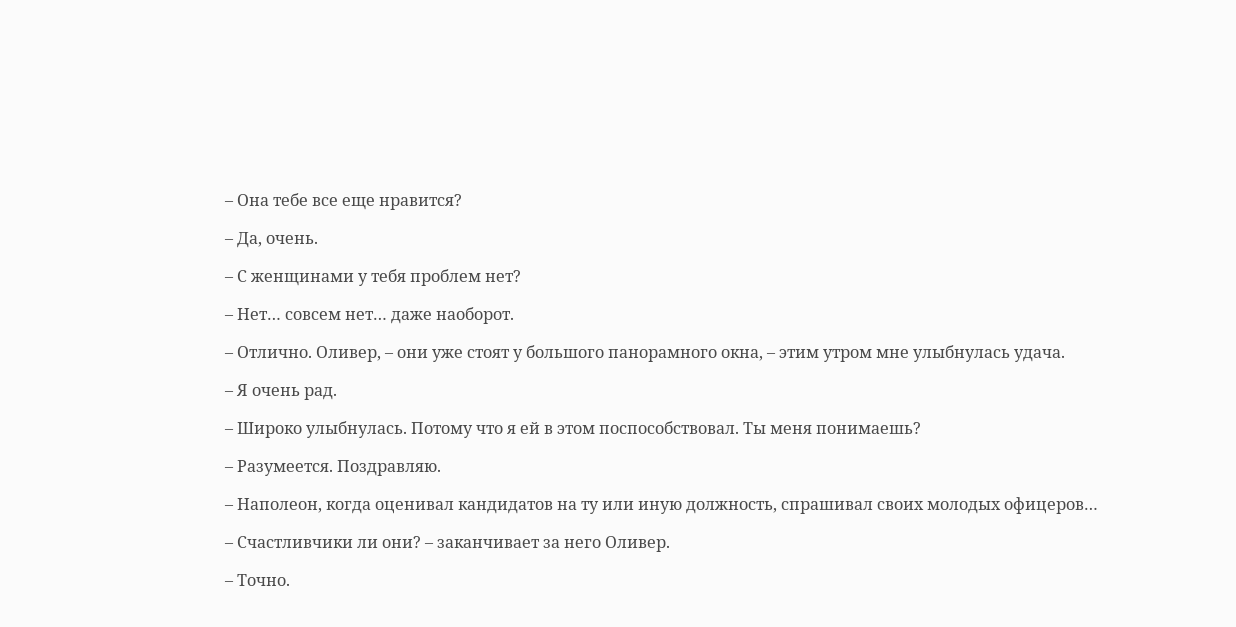– Она тебе все еще нравится?

– Да, очень.

– С женщинами у тебя проблем нет?

– Нет… совсем нет… даже наоборот.

– Отлично. Оливер, – они уже стоят у большого панорамного окна, – этим утром мне улыбнулась удача.

– Я очень рад.

– Широко улыбнулась. Потому что я ей в этом поспособствовал. Ты меня понимаешь?

– Разумеется. Поздравляю.

– Наполеон, когда оценивал кандидатов на ту или иную должность, спрашивал своих молодых офицеров…

– Счастливчики ли они? – заканчивает за него Оливер.

– Точно.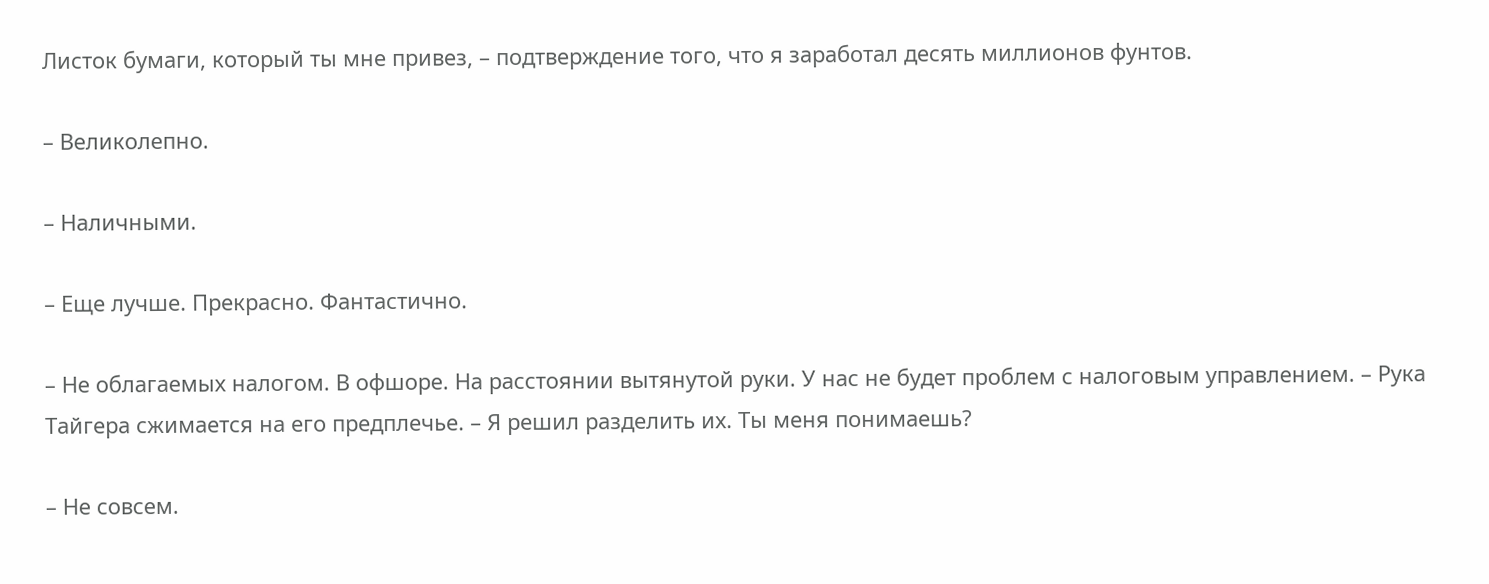Листок бумаги, который ты мне привез, – подтверждение того, что я заработал десять миллионов фунтов.

– Великолепно.

– Наличными.

– Еще лучше. Прекрасно. Фантастично.

– Не облагаемых налогом. В офшоре. На расстоянии вытянутой руки. У нас не будет проблем с налоговым управлением. – Рука Тайгера сжимается на его предплечье. – Я решил разделить их. Ты меня понимаешь?

– Не совсем.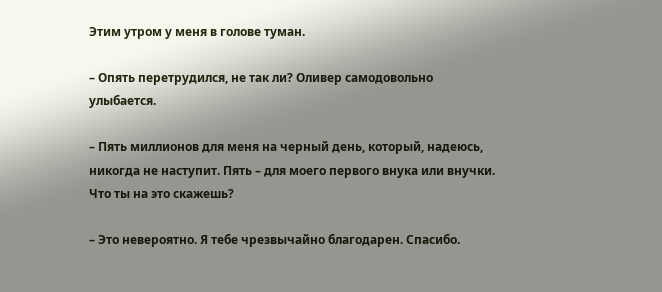Этим утром у меня в голове туман.

– Опять перетрудился, не так ли? Оливер самодовольно улыбается.

– Пять миллионов для меня на черный день, который, надеюсь, никогда не наступит. Пять – для моего первого внука или внучки. Что ты на это скажешь?

– Это невероятно. Я тебе чрезвычайно благодарен. Спасибо.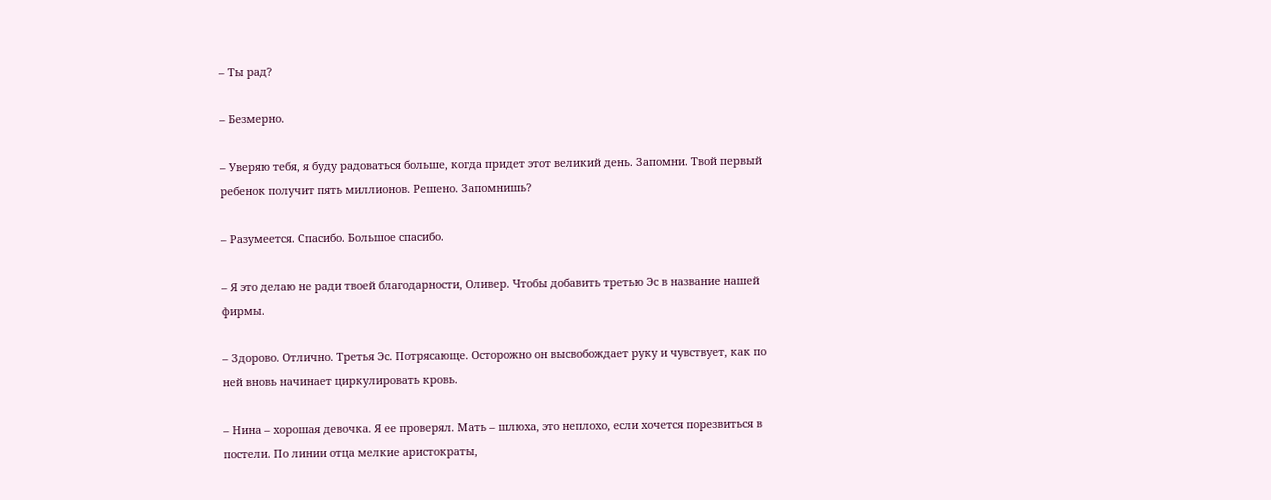– Ты рад?

– Безмерно.

– Уверяю тебя, я буду радоваться больше, когда придет этот великий день. Запомни. Твой первый ребенок получит пять миллионов. Решено. Запомнишь?

– Разумеется. Спасибо. Большое спасибо.

– Я это делаю не ради твоей благодарности, Оливер. Чтобы добавить третью Эс в название нашей фирмы.

– Здорово. Отлично. Третья Эс. Потрясающе. Осторожно он высвобождает руку и чувствует, как по ней вновь начинает циркулировать кровь.

– Нина – хорошая девочка. Я ее проверял. Мать – шлюха, это неплохо, если хочется порезвиться в постели. По линии отца мелкие аристократы,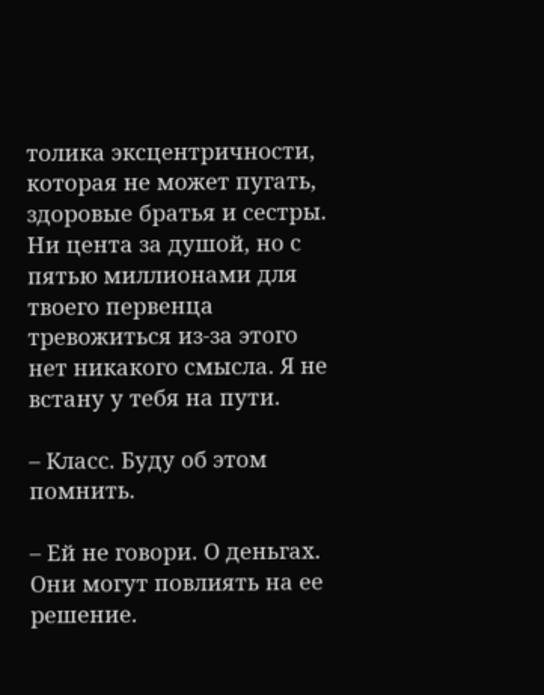толика эксцентричности, которая не может пугать, здоровые братья и сестры. Ни цента за душой, но с пятью миллионами для твоего первенца тревожиться из-за этого нет никакого смысла. Я не встану у тебя на пути.

– Класс. Буду об этом помнить.

– Ей не говори. О деньгах. Они могут повлиять на ее решение.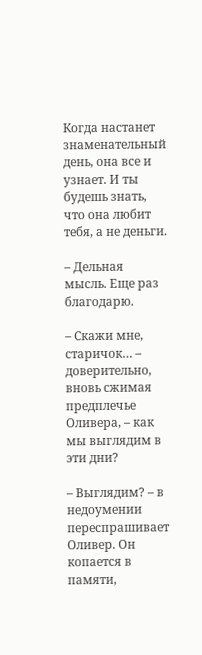Когда настанет знаменательный день, она все и узнает. И ты будешь знать, что она любит тебя, а не деньги.

– Дельная мысль. Еще раз благодарю.

– Скажи мне, старичок… – доверительно, вновь сжимая предплечье Оливера, – как мы выглядим в эти дни?

– Выглядим? – в недоумении переспрашивает Оливер. Он копается в памяти,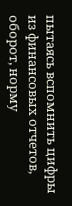пытаясь вспомнить цифры из финансовых отчетов, оборот, норму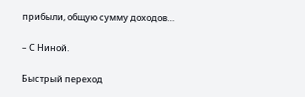прибыли, общую сумму доходов…

– С Ниной.

Быстрый переход